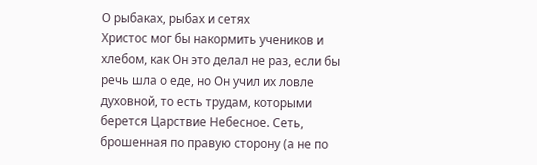О рыбаках, рыбах и сетях
Христос мог бы накормить учеников и хлебом, как Он это делал не раз, если бы речь шла о еде, но Он учил их ловле духовной, то есть трудам, которыми берется Царствие Небесное. Сеть, брошенная по правую сторону (а не по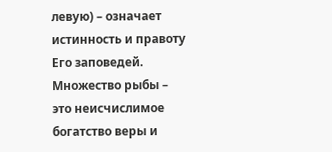левую) – означает истинность и правоту Его заповедей. Множество рыбы – это неисчислимое богатство веры и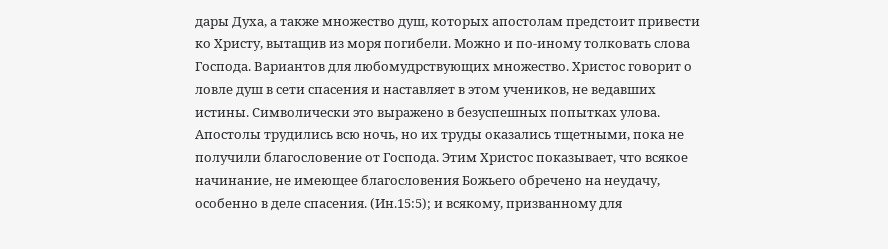дары Духа, а также множество душ, которых апостолам предстоит привести ко Христу, вытащив из моря погибели. Можно и по-иному толковать слова Господа. Вариантов для любомудрствующих множество. Христос говорит о ловле душ в сети спасения и наставляет в этом учеников, не ведавших истины. Символически это выражено в безуспешных попытках улова. Апостолы трудились всю ночь, но их труды оказались тщетными, пока не получили благословение от Господа. Этим Христос показывает, что всякое начинание, не имеющее благословения Божьего обречено на неудачу, особенно в деле спасения. (Ин.15:5); и всякому, призванному для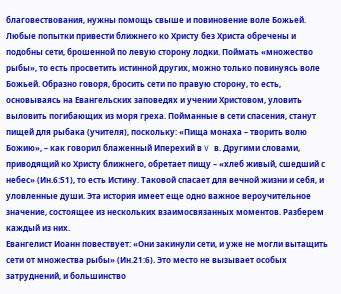благовествования, нужны помощь свыше и повиновение воле Божьей.
Любые попытки привести ближнего ко Христу без Христа обречены и подобны сети, брошенной по левую сторону лодки. Поймать «множество рыбы», то есть просветить истинной других, можно только повинуясь воле Божьей. Образно говоря, бросить сети по правую сторону, то есть, основываясь на Евангельских заповедях и учении Христовом, уловить выловить погибающих из моря греха. Пойманные в сети спасения, станут пищей для рыбака (учителя), поскольку: «Пища монаха – творить волю Божию», – как говорил блаженный Иперехий в V в. Другими словами, приводящий ко Христу ближнего, обретает пищу – «хлеб живый, сшедший с небес» (Ин.6:51), то есть Истину. Таковой спасает для вечной жизни и себя, и уловленные души. Эта история имеет еще одно важное вероучительное значение, состоящее из нескольких взаимосвязанных моментов. Разберем каждый из них.
Евангелист Иоанн повествует: «Они закинули сети, и уже не могли вытащить сети от множества рыбы» (Ин.21:6). Это место не вызывает особых затруднений, и большинство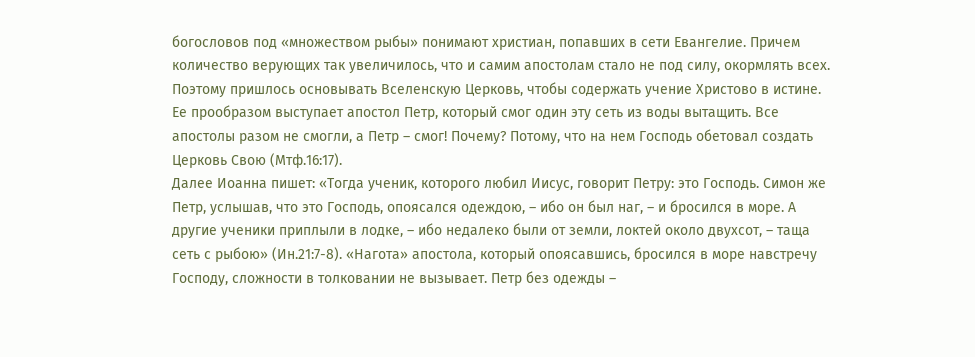богословов под «множеством рыбы» понимают христиан, попавших в сети Евангелие. Причем количество верующих так увеличилось, что и самим апостолам стало не под силу, окормлять всех. Поэтому пришлось основывать Вселенскую Церковь, чтобы содержать учение Христово в истине. Ее прообразом выступает апостол Петр, который смог один эту сеть из воды вытащить. Все апостолы разом не смогли, а Петр – смог! Почему? Потому, что на нем Господь обетовал создать Церковь Свою (Мтф.16:17).
Далее Иоанна пишет: «Тогда ученик, которого любил Иисус, говорит Петру: это Господь. Симон же Петр, услышав, что это Господь, опоясался одеждою, – ибо он был наг, – и бросился в море. А другие ученики приплыли в лодке, – ибо недалеко были от земли, локтей около двухсот, – таща сеть с рыбою» (Ин.21:7-8). «Нагота» апостола, который опоясавшись, бросился в море навстречу Господу, сложности в толковании не вызывает. Петр без одежды –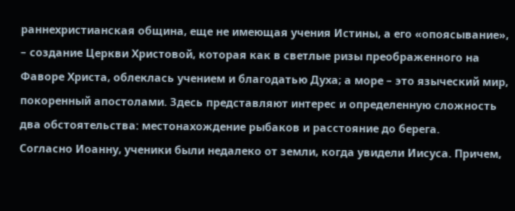раннехристианская община, еще не имеющая учения Истины, а его «опоясывание», – создание Церкви Христовой, которая как в светлые ризы преображенного на Фаворе Христа, облеклась учением и благодатью Духа; а море – это языческий мир, покоренный апостолами. Здесь представляют интерес и определенную сложность два обстоятельства: местонахождение рыбаков и расстояние до берега.
Согласно Иоанну, ученики были недалеко от земли, когда увидели Иисуса. Причем,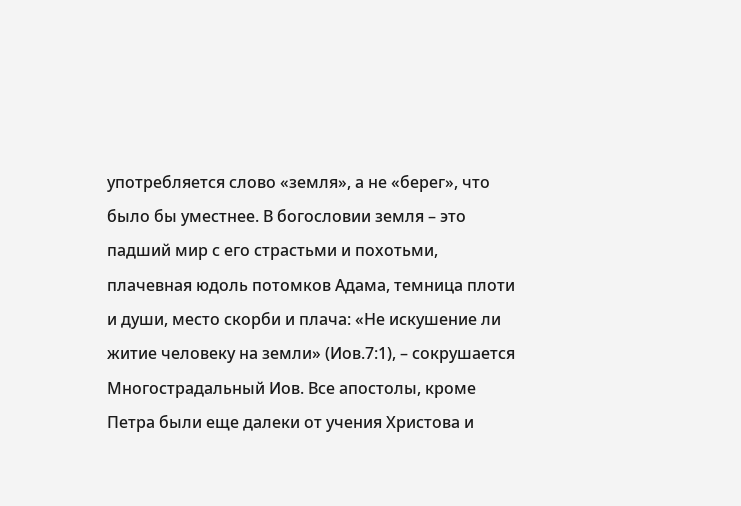употребляется слово «земля», а не «берег», что было бы уместнее. В богословии земля – это падший мир с его страстьми и похотьми, плачевная юдоль потомков Адама, темница плоти и души, место скорби и плача: «Не искушение ли житие человеку на земли» (Иов.7:1), – сокрушается Многострадальный Иов. Все апостолы, кроме Петра были еще далеки от учения Христова и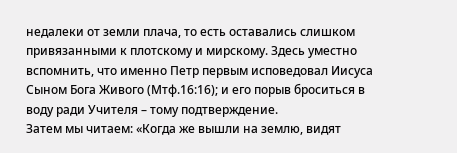недалеки от земли плача, то есть оставались слишком привязанными к плотскому и мирскому. Здесь уместно вспомнить, что именно Петр первым исповедовал Иисуса Сыном Бога Живого (Мтф.16:16); и его порыв броситься в воду ради Учителя – тому подтверждение.
Затем мы читаем: «Когда же вышли на землю, видят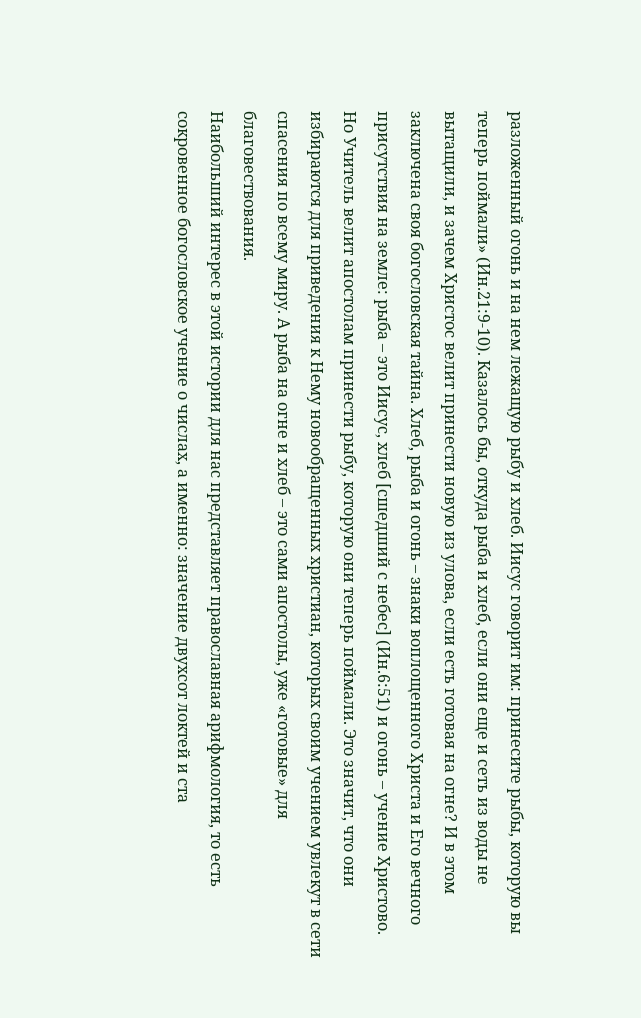разложенный огонь и на нем лежащую рыбу и хлеб. Иисус говорит им: принесите рыбы, которую вы теперь поймали» (Ин.21:9-10). Казалось бы, откуда рыба и хлеб, если они еще и сеть из воды не вытащили, и зачем Христос велит принести новую из улова, если есть готовая на огне? И в этом заключена своя богословская тайна. Хлеб, рыба и огонь – знаки воплощенного Христа и Его вечного присутствия на земле: рыба – это Иисус, хлеб [сшедший с небес] (Ин.6:51) и огонь – учение Христово. Но Учитель велит апостолам принести рыбу, которую они теперь поймали. Это значит, что они избираются для приведения к Нему новообращенных христиан, которых своим учением увлекут в сети спасения по всему миру. А рыба на огне и хлеб – это сами апостолы, уже «готовые» для благовествования.
Наибольший интерес в этой истории для нас представляет православная арифмология, то есть сокровенное богословское учение о числах, а именно: значение двухсот локтей и ста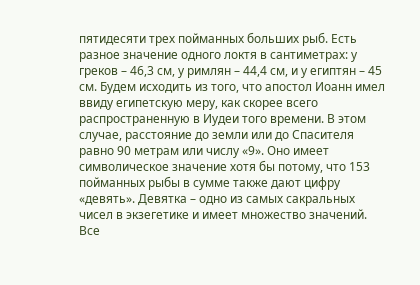пятидесяти трех пойманных больших рыб. Есть разное значение одного локтя в сантиметрах: у греков – 46,3 см, у римлян – 44,4 см, и у египтян – 45 см. Будем исходить из того, что апостол Иоанн имел ввиду египетскую меру, как скорее всего распространенную в Иудеи того времени. В этом случае, расстояние до земли или до Спасителя равно 90 метрам или числу «9». Оно имеет символическое значение хотя бы потому, что 153 пойманных рыбы в сумме также дают цифру «девять». Девятка – одно из самых сакральных чисел в экзегетике и имеет множество значений. Все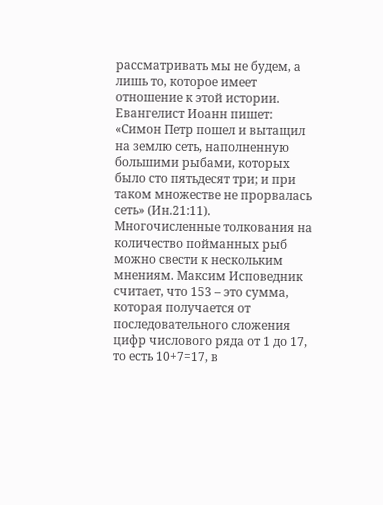рассматривать мы не будем, а лишь то, которое имеет отношение к этой истории.
Евангелист Иоанн пишет: «Симон Петр пошел и вытащил на землю сеть, наполненную большими рыбами, которых было сто пятьдесят три; и при таком множестве не прорвалась сеть» (Ин.21:11). Многочисленные толкования на количество пойманных рыб можно свести к нескольким мнениям. Максим Исповедник считает, что 153 – это сумма, которая получается от последовательного сложения цифр числового ряда от 1 до 17, то есть 10+7=17, в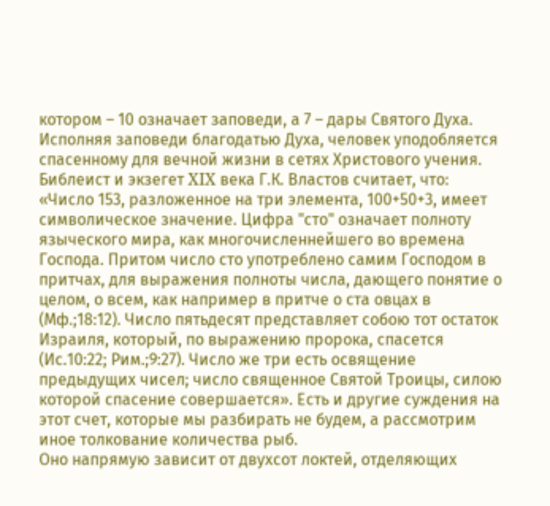котором – 10 означает заповеди, а 7 – дары Святого Духа. Исполняя заповеди благодатью Духа, человек уподобляется спасенному для вечной жизни в сетях Христового учения. Библеист и экзегет XIX века Г.К. Властов считает, что: «Число 153, разложенное на три элемента, 100+50+3, имеет символическое значение. Цифра "сто" означает полноту языческого мира, как многочисленнейшего во времена Господа. Притом число сто употреблено самим Господом в притчах, для выражения полноты числа, дающего понятие о целом, о всем, как например в притче о ста овцах в (Мф.;18:12). Число пятьдесят представляет собою тот остаток Израиля, который, по выражению пророка, спасется (Ис.10:22; Рим.;9:27). Число же три есть освящение предыдущих чисел; число священное Святой Троицы, силою которой спасение совершается». Есть и другие суждения на этот счет, которые мы разбирать не будем, а рассмотрим иное толкование количества рыб.
Оно напрямую зависит от двухсот локтей, отделяющих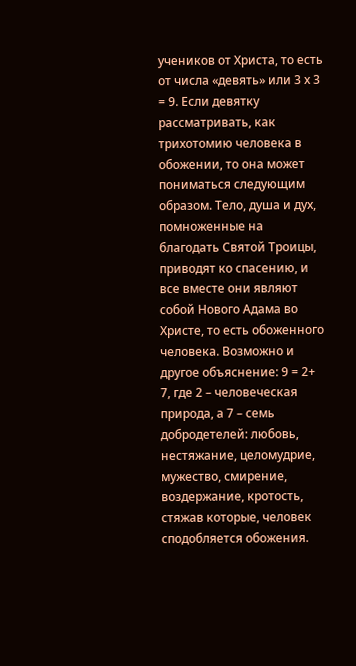учеников от Христа, то есть от числа «девять» или 3 х 3 = 9. Если девятку рассматривать, как трихотомию человека в обожении, то она может пониматься следующим образом. Тело, душа и дух, помноженные на благодать Святой Троицы, приводят ко спасению, и все вместе они являют собой Нового Адама во Христе, то есть обоженного человека. Возможно и другое объяснение: 9 = 2+ 7, где 2 – человеческая природа, а 7 – семь добродетелей: любовь, нестяжание, целомудрие, мужество, смирение, воздержание, кротость, стяжав которые, человек сподобляется обожения.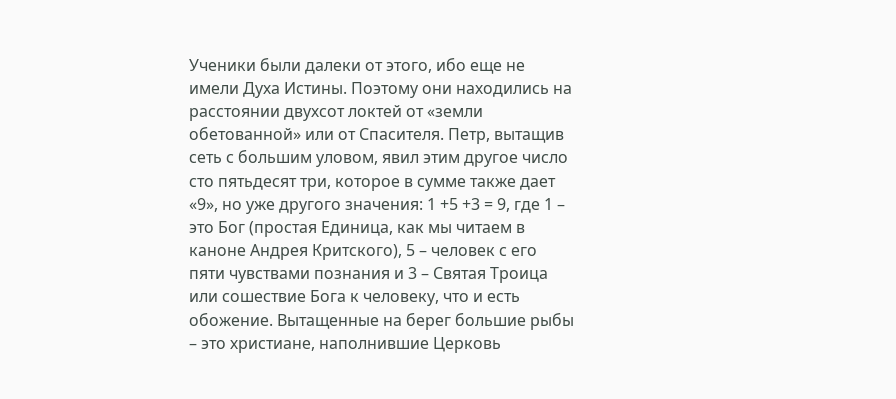Ученики были далеки от этого, ибо еще не имели Духа Истины. Поэтому они находились на расстоянии двухсот локтей от «земли обетованной» или от Спасителя. Петр, вытащив сеть с большим уловом, явил этим другое число сто пятьдесят три, которое в сумме также дает «9», но уже другого значения: 1 +5 +3 = 9, где 1 – это Бог (простая Единица, как мы читаем в каноне Андрея Критского), 5 – человек с его пяти чувствами познания и 3 – Святая Троица или сошествие Бога к человеку, что и есть обожение. Вытащенные на берег большие рыбы – это христиане, наполнившие Церковь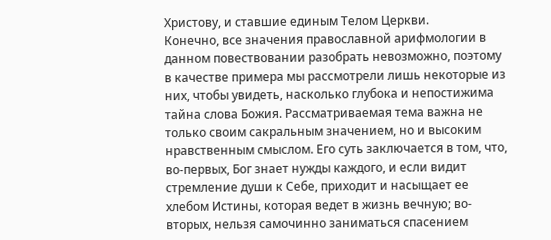Христову, и ставшие единым Телом Церкви.
Конечно, все значения православной арифмологии в данном повествовании разобрать невозможно, поэтому в качестве примера мы рассмотрели лишь некоторые из них, чтобы увидеть, насколько глубока и непостижима тайна слова Божия. Рассматриваемая тема важна не только своим сакральным значением, но и высоким нравственным смыслом. Его суть заключается в том, что, во-первых, Бог знает нужды каждого, и если видит стремление души к Себе, приходит и насыщает ее хлебом Истины, которая ведет в жизнь вечную; во-вторых, нельзя самочинно заниматься спасением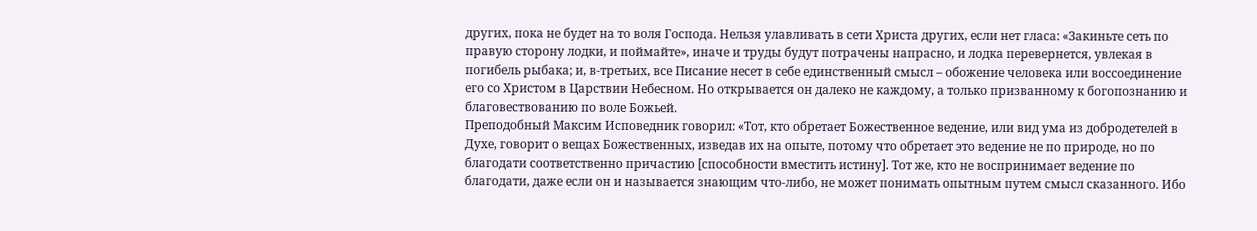других, пока не будет на то воля Господа. Нельзя улавливать в сети Христа других, если нет гласа: «Закиньте сеть по правую сторону лодки, и поймайте», иначе и труды будут потрачены напрасно, и лодка перевернется, увлекая в погибель рыбака; и, в-третьих, все Писание несет в себе единственный смысл – обожение человека или воссоединение его со Христом в Царствии Небесном. Но открывается он далеко не каждому, а только призванному к богопознанию и благовествованию по воле Божьей.
Преподобный Максим Исповедник говорил: «Тот, кто обретает Божественное ведение, или вид ума из добродетелей в Духе, говорит о вещах Божественных, изведав их на опыте, потому что обретает это ведение не по природе, но по благодати соответственно причастию [способности вместить истину]. Тот же, кто не воспринимает ведение по благодати, даже если он и называется знающим что-либо, не может понимать опытным путем смысл сказанного. Ибо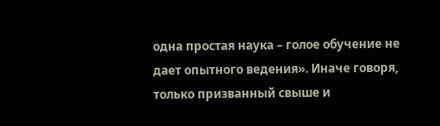одна простая наука – голое обучение не дает опытного ведения». Иначе говоря, только призванный свыше и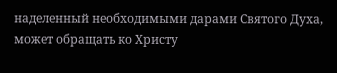наделенный необходимыми дарами Святого Духа, может обращать ко Христу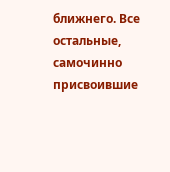ближнего. Все остальные, самочинно присвоившие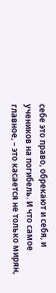себе это право, обрекают и себя, и учеников на погибель. И что самое главное, – это касается не только мирян,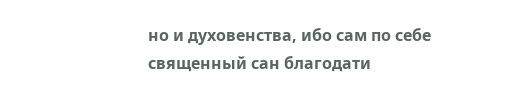но и духовенства, ибо сам по себе священный сан благодати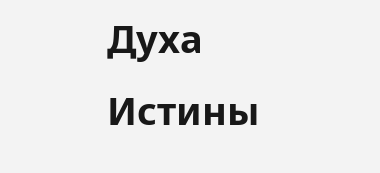Духа Истины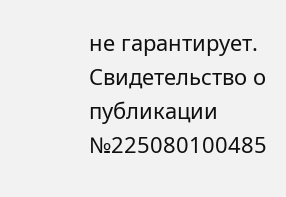не гарантирует.
Свидетельство о публикации №225080100485